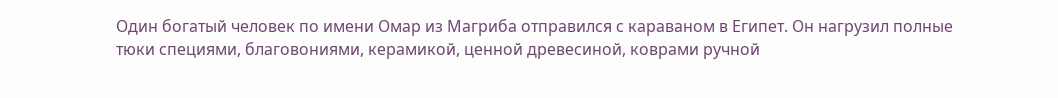Один богатый человек по имени Омар из Магриба отправился с караваном в Египет. Он нагрузил полные тюки специями, благовониями, керамикой, ценной древесиной, коврами ручной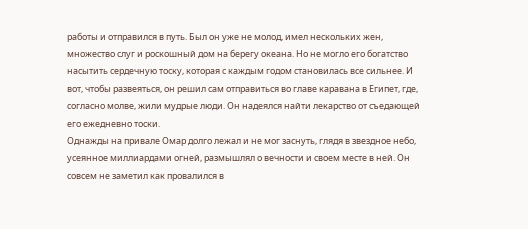работы и отправился в путь. Был он уже не молод, имел нескольких жен, множество слуг и роскошный дом на берегу океана. Но не могло его богатство насытить сердечную тоску, которая с каждым годом становилась все сильнее. И вот, чтобы развеяться, он решил сам отправиться во главе каравана в Египет, где, согласно молве, жили мудрые люди. Он надеялся найти лекарство от съедающей его ежедневно тоски.
Однажды на привале Омар долго лежал и не мог заснуть, глядя в звездное небо, усеянное миллиардами огней, размышлял о вечности и своем месте в ней. Он совсем не заметил как провалился в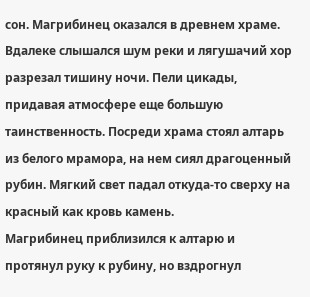сон. Магрибинец оказался в древнем храме. Вдалеке слышался шум реки и лягушачий хор разрезал тишину ночи. Пели цикады, придавая атмосфере еще большую таинственность. Посреди храма стоял алтарь из белого мрамора, на нем сиял драгоценный рубин. Мягкий свет падал откуда-то сверху на красный как кровь камень.
Магрибинец приблизился к алтарю и протянул руку к рубину, но вздрогнул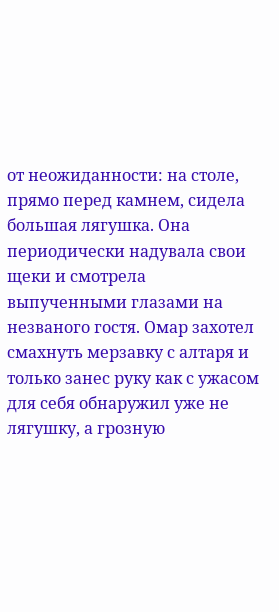от неожиданности: на столе, прямо перед камнем, сидела большая лягушка. Она периодически надувала свои щеки и смотрела выпученными глазами на незваного гостя. Омар захотел смахнуть мерзавку с алтаря и только занес руку как с ужасом для себя обнаружил уже не лягушку, а грозную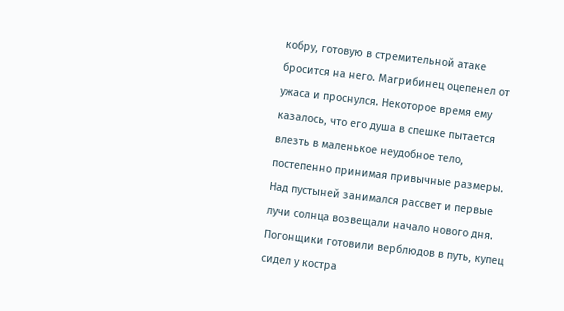кобру, готовую в стремительной атаке бросится на него. Магрибинец оцепенел от ужаса и проснулся. Некоторое время ему казалось, что его душа в спешке пытается влезть в маленькое неудобное тело, постепенно принимая привычные размеры.
Над пустыней занимался рассвет и первые лучи солнца возвещали начало нового дня. Погонщики готовили верблюдов в путь, купец сидел у костра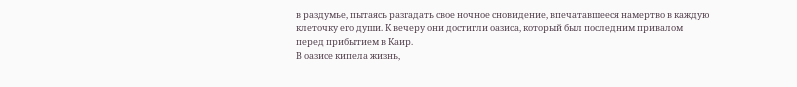в раздумье, пытаясь разгадать свое ночное сновидение, впечатавшееся намертво в каждую клеточку его души. К вечеру они достигли оазиса, который был последним привалом перед прибытием в Каир.
В оазисе кипела жизнь,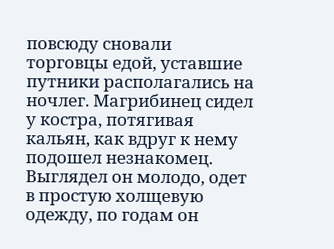повсюду сновали торговцы едой, уставшие путники располагались на ночлег. Магрибинец сидел у костра, потягивая кальян, как вдруг к нему подошел незнакомец. Выглядел он молодо, одет в простую холщевую одежду, по годам он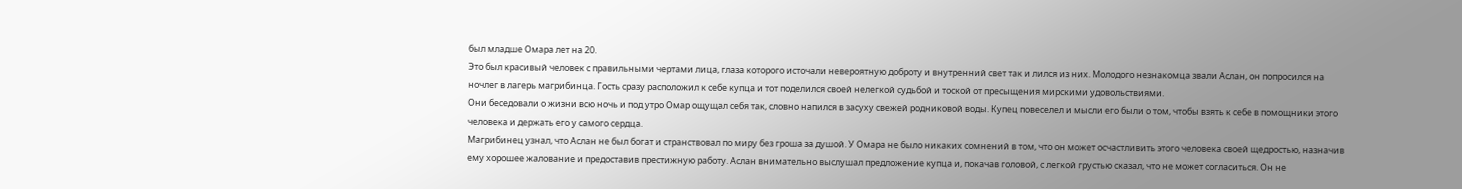был младше Омара лет на 20.
Это был красивый человек с правильными чертами лица, глаза которого источали невероятную доброту и внутренний свет так и лился из них. Молодого незнакомца звали Аслан, он попросился на ночлег в лагерь магрибинца. Гость сразу расположил к себе купца и тот поделился своей нелегкой судьбой и тоской от пресыщения мирскими удовольствиями.
Они беседовали о жизни всю ночь и под утро Омар ощущал себя так, словно напился в засуху свежей родниковой воды. Купец повеселел и мысли его были о том, чтобы взять к себе в помощники этого человека и держать его у самого сердца.
Магрибинец узнал, что Аслан не был богат и странствовал по миру без гроша за душой. У Омара не было никаких сомнений в том, что он может осчастливить этого человека своей щедростью, назначив ему хорошее жалование и предоставив престижную работу. Аслан внимательно выслушал предложение купца и, покачав головой, с легкой грустью сказал, что не может согласиться. Он не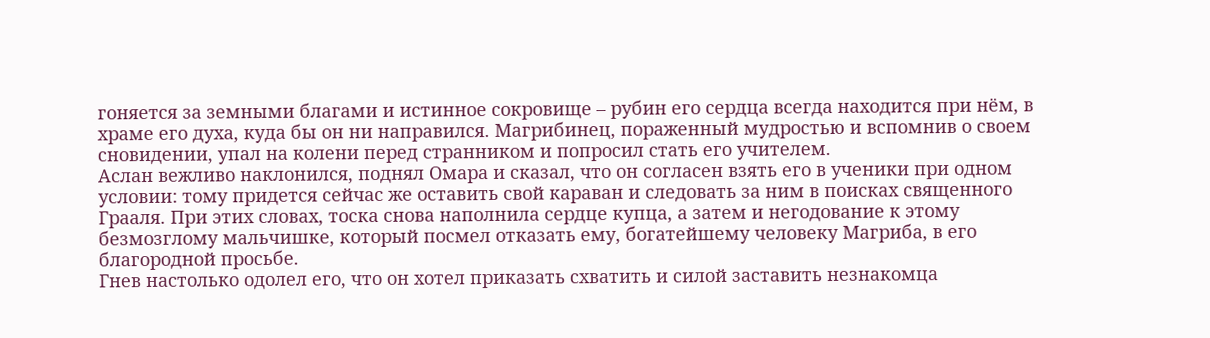гоняется за земными благами и истинное сокровище – рубин его сердца всегда находится при нём, в храме его духа, куда бы он ни направился. Магрибинец, пораженный мудростью и вспомнив о своем сновидении, упал на колени перед странником и попросил стать его учителем.
Аслан вежливо наклонился, поднял Омара и сказал, что он согласен взять его в ученики при одном условии: тому придется сейчас же оставить свой караван и следовать за ним в поисках священного Грааля. При этих словах, тоска снова наполнила сердце купца, а затем и негодование к этому безмозглому мальчишке, который посмел отказать ему, богатейшему человеку Магриба, в его благородной просьбе.
Гнев настолько одолел его, что он хотел приказать схватить и силой заставить незнакомца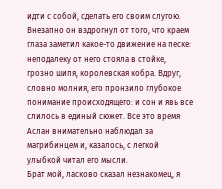идти с собой, сделать его своим слугою. Внезапно он вздрогнул от того, что краем глаза заметил какое-то движение на песке: неподалеку от него стояла в стойке, грозно шипя, королевская кобра. Вдруг, словно молния, его пронзило глубокое понимание происходящего: и сон и явь все слилось в единый сюжет. Все это время Аслан внимательно наблюдал за магрибинцем и, казалось, с легкой улыбкой читал его мысли.
Брат мой, ласково сказал незнакомец, я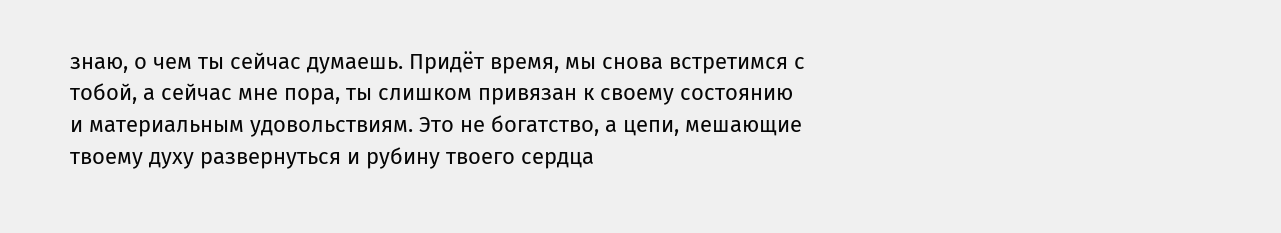знаю, о чем ты сейчас думаешь. Придёт время, мы снова встретимся с тобой, а сейчас мне пора, ты слишком привязан к своему состоянию и материальным удовольствиям. Это не богатство, а цепи, мешающие твоему духу развернуться и рубину твоего сердца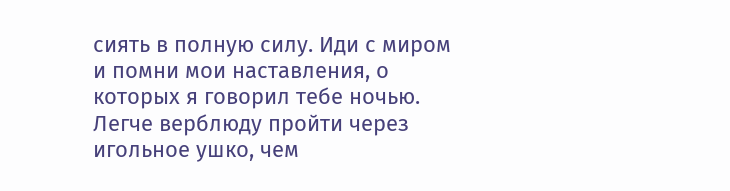сиять в полную силу. Иди с миром и помни мои наставления, о которых я говорил тебе ночью. Легче верблюду пройти через игольное ушко, чем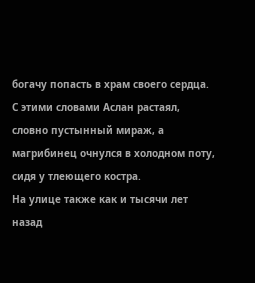богачу попасть в храм своего сердца. С этими словами Аслан растаял, словно пустынный мираж, а магрибинец очнулся в холодном поту, сидя у тлеющего костра.
На улице также как и тысячи лет назад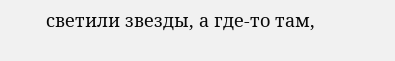светили звезды, а где-то там,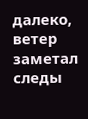далеко, ветер заметал следы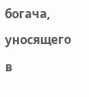богача, уносящего в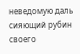неведомую даль сияющий рубин своего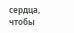сердца, чтобы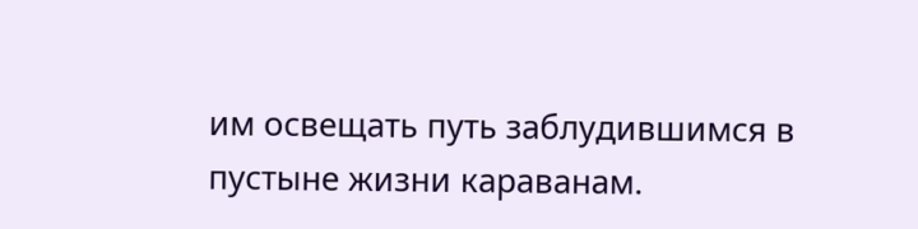им освещать путь заблудившимся в пустыне жизни караванам.